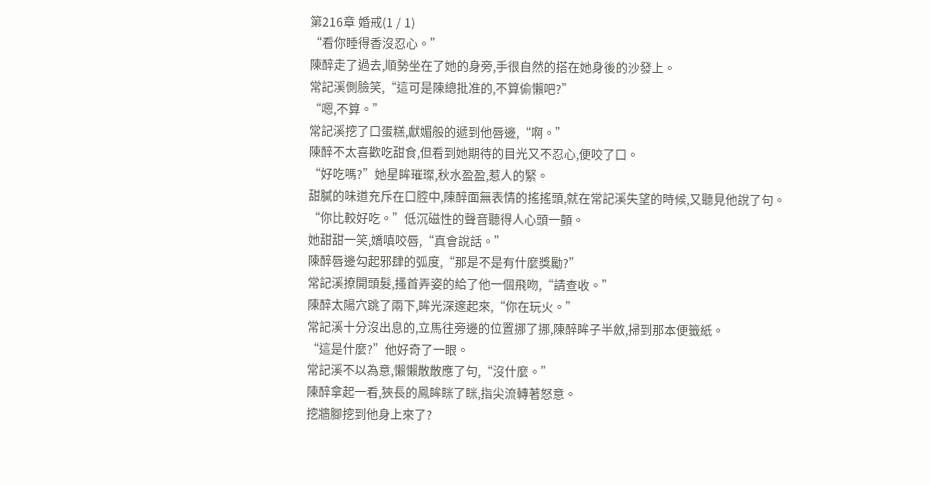第216章 婚戒(1 / 1)
“看你睡得香沒忍心。”
陳醉走了過去,順勢坐在了她的身旁,手很自然的搭在她身後的沙發上。
常記溪側臉笑,“這可是陳總批准的,不算偷懶吧?”
“嗯,不算。”
常記溪挖了口蛋糕,獻媚般的遞到他唇邊,“啊。”
陳醉不太喜歡吃甜食,但看到她期待的目光又不忍心,便咬了口。
“好吃嗎?”她星眸璀璨,秋水盈盈,惹人的緊。
甜膩的味道充斥在口腔中,陳醉面無表情的搖搖頭,就在常記溪失望的時候,又聽見他說了句。
“你比較好吃。”低沉磁性的聲音聽得人心頭一顫。
她甜甜一笑,嬌嗔咬唇,“真會說話。”
陳醉唇邊勾起邪肆的弧度,“那是不是有什麼獎勵?”
常記溪撩開頭髮,搔首弄姿的給了他一個飛吻,“請查收。”
陳醉太陽穴跳了兩下,眸光深邃起來,“你在玩火。”
常記溪十分沒出息的,立馬往旁邊的位置挪了挪,陳醉眸子半斂,掃到那本便籤紙。
“這是什麼?”他好奇了一眼。
常記溪不以為意,懶懶散散應了句,“沒什麼。”
陳醉拿起一看,狹長的鳳眸眯了眯,指尖流轉著怒意。
挖牆腳挖到他身上來了?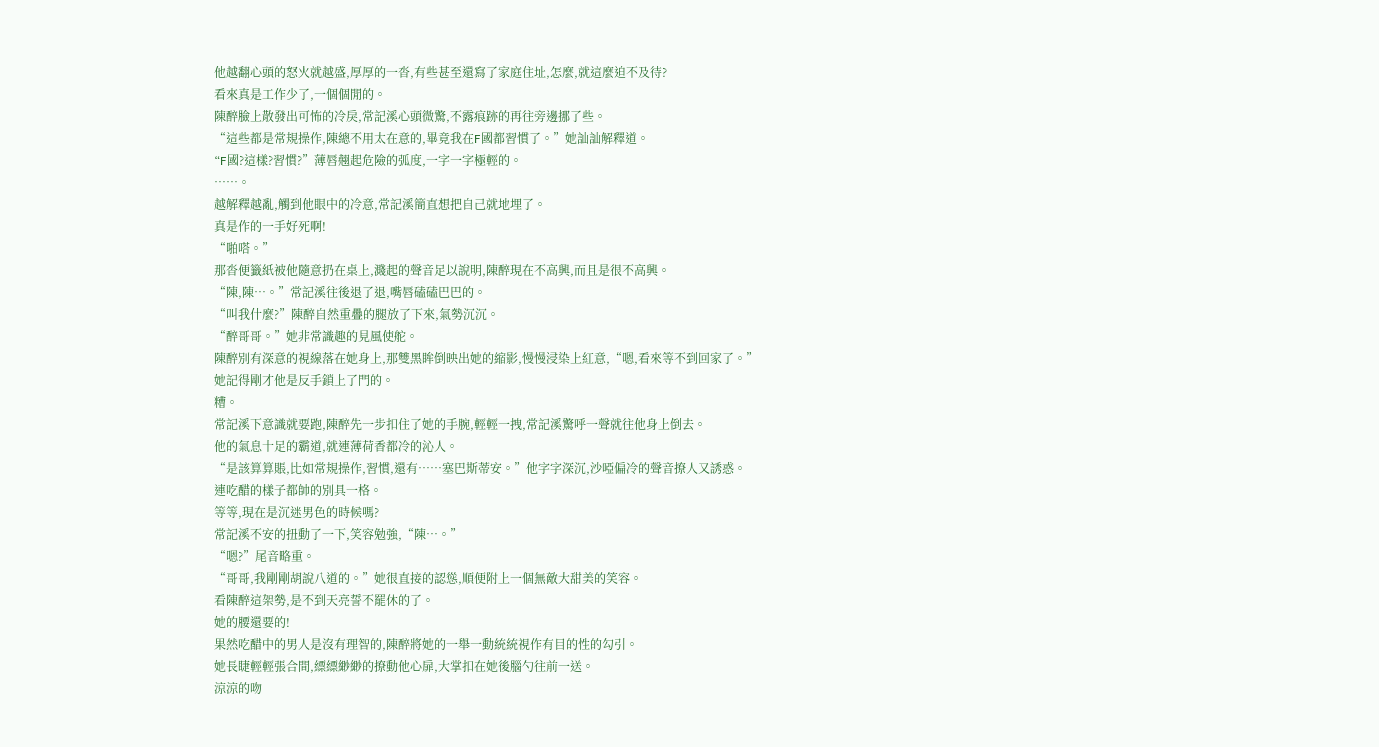他越翻心頭的怒火就越盛,厚厚的一沓,有些甚至還寫了家庭住址,怎麼,就這麼迫不及待?
看來真是工作少了,一個個閒的。
陳醉臉上散發出可怖的冷戾,常記溪心頭微驚,不露痕跡的再往旁邊挪了些。
“這些都是常規操作,陳總不用太在意的,畢竟我在F國都習慣了。”她訕訕解釋道。
“F國?這樣?習慣?”薄唇翹起危險的弧度,一字一字極輕的。
……。
越解釋越亂,觸到他眼中的冷意,常記溪簡直想把自己就地埋了。
真是作的一手好死啊!
“啪嗒。”
那沓便籤紙被他隨意扔在桌上,濺起的聲音足以說明,陳醉現在不高興,而且是很不高興。
“陳,陳…。”常記溪往後退了退,嘴唇磕磕巴巴的。
“叫我什麼?”陳醉自然重疊的腿放了下來,氣勢沉沉。
“醉哥哥。”她非常識趣的見風使舵。
陳醉別有深意的視線落在她身上,那雙黑眸倒映出她的縮影,慢慢浸染上紅意,“嗯,看來等不到回家了。”
她記得剛才他是反手鎖上了門的。
糟。
常記溪下意識就要跑,陳醉先一步扣住了她的手腕,輕輕一拽,常記溪驚呼一聲就往他身上倒去。
他的氣息十足的霸道,就連薄荷香都冷的沁人。
“是該算算賬,比如常規操作,習慣,還有……塞巴斯蒂安。”他字字深沉,沙啞偏冷的聲音撩人又誘惑。
連吃醋的樣子都帥的別具一格。
等等,現在是沉迷男色的時候嗎?
常記溪不安的扭動了一下,笑容勉強,“陳…。”
“嗯?”尾音略重。
“哥哥,我剛剛胡說八道的。”她很直接的認慫,順便附上一個無敵大甜美的笑容。
看陳醉這架勢,是不到天亮誓不罷休的了。
她的腰還要的!
果然吃醋中的男人是沒有理智的,陳醉將她的一舉一動統統視作有目的性的勾引。
她長睫輕輕張合間,縹縹緲緲的撩動他心扉,大掌扣在她後腦勺往前一送。
涼涼的吻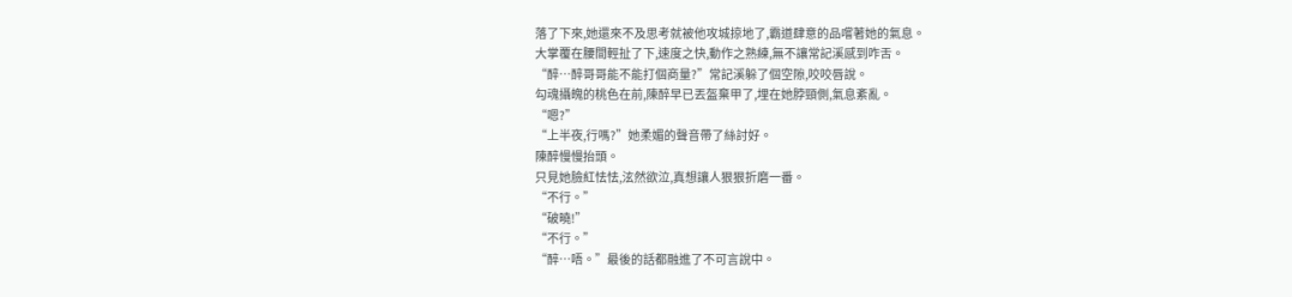落了下來,她還來不及思考就被他攻城掠地了,霸道肆意的品嚐著她的氣息。
大掌覆在腰間輕扯了下,速度之快,動作之熟練,無不讓常記溪感到咋舌。
“醉…醉哥哥能不能打個商量?”常記溪躲了個空隙,咬咬唇說。
勾魂攝魄的桃色在前,陳醉早已丟盔棄甲了,埋在她脖頸側,氣息紊亂。
“嗯?”
“上半夜,行嗎?”她柔媚的聲音帶了絲討好。
陳醉慢慢抬頭。
只見她臉紅怯怯,泫然欲泣,真想讓人狠狠折磨一番。
“不行。”
“破曉!”
“不行。”
“醉…唔。”最後的話都融進了不可言說中。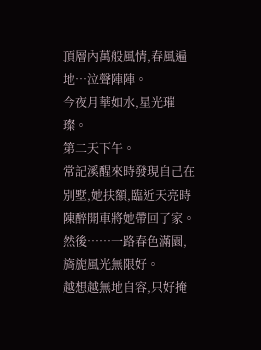頂層內萬般風情,春風遍地…泣聲陣陣。
今夜月華如水,星光璀璨。
第二天下午。
常記溪醒來時發現自己在別墅,她扶額,臨近天亮時陳醉開車將她帶回了家。
然後……一路春色滿園,旖旎風光無限好。
越想越無地自容,只好掩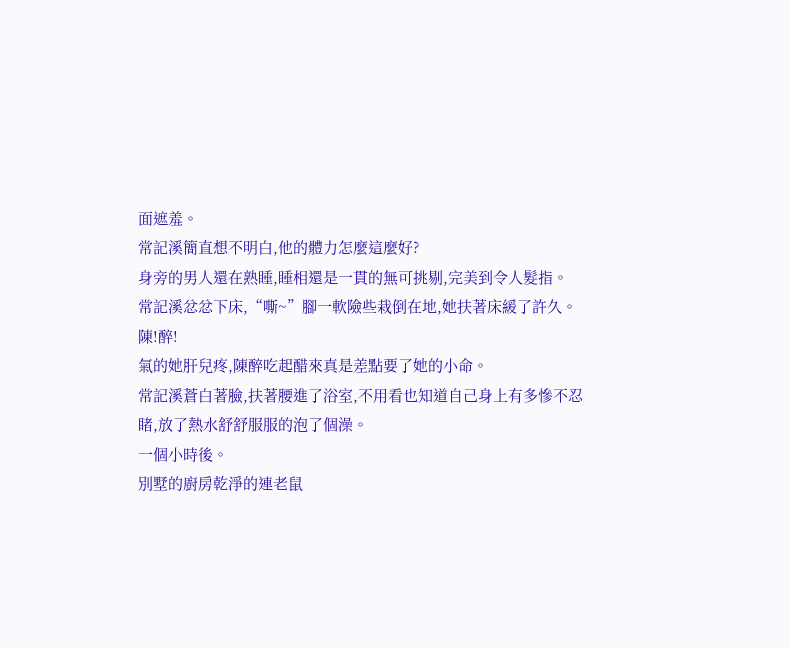面遮羞。
常記溪簡直想不明白,他的體力怎麼這麼好?
身旁的男人還在熟睡,睡相還是一貫的無可挑剔,完美到令人髮指。
常記溪忿忿下床,“嘶~”腳一軟險些栽倒在地,她扶著床緩了許久。
陳!醉!
氣的她肝兒疼,陳醉吃起醋來真是差點要了她的小命。
常記溪蒼白著臉,扶著腰進了浴室,不用看也知道自己身上有多慘不忍睹,放了熱水舒舒服服的泡了個澡。
一個小時後。
別墅的廚房乾淨的連老鼠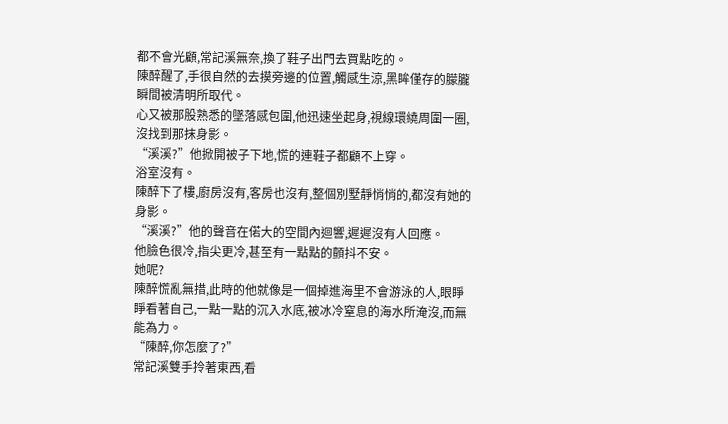都不會光顧,常記溪無奈,換了鞋子出門去買點吃的。
陳醉醒了,手很自然的去摸旁邊的位置,觸感生涼,黑眸僅存的朦朧瞬間被清明所取代。
心又被那股熟悉的墜落感包圍,他迅速坐起身,視線環繞周圍一圈,沒找到那抹身影。
“溪溪?”他掀開被子下地,慌的連鞋子都顧不上穿。
浴室沒有。
陳醉下了樓,廚房沒有,客房也沒有,整個別墅靜悄悄的,都沒有她的身影。
“溪溪?”他的聲音在偌大的空間內迴響,遲遲沒有人回應。
他臉色很冷,指尖更冷,甚至有一點點的顫抖不安。
她呢?
陳醉慌亂無措,此時的他就像是一個掉進海里不會游泳的人,眼睜睜看著自己,一點一點的沉入水底,被冰冷窒息的海水所淹沒,而無能為力。
“陳醉,你怎麼了?”
常記溪雙手拎著東西,看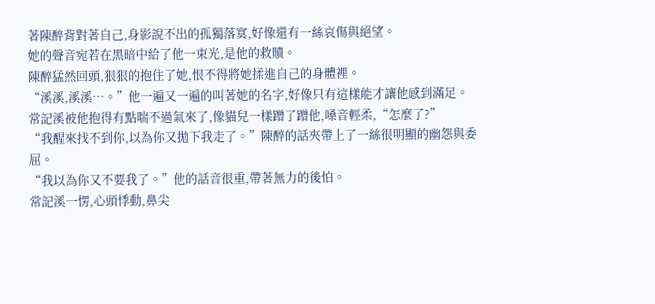著陳醉背對著自己,身影說不出的孤獨落寞,好像還有一絲哀傷與絕望。
她的聲音宛若在黑暗中給了他一束光,是他的救贖。
陳醉猛然回頭,狠狠的抱住了她,恨不得將她揉進自己的身體裡。
“溪溪,溪溪…。”他一遍又一遍的叫著她的名字,好像只有這樣能才讓他感到滿足。
常記溪被他抱得有點喘不過氣來了,像貓兒一樣蹭了蹭他,嗓音輕柔,“怎麼了?”
“我醒來找不到你,以為你又拋下我走了。”陳醉的話夾帶上了一絲很明顯的幽怨與委屈。
“我以為你又不要我了。”他的話音很重,帶著無力的後怕。
常記溪一愣,心頭悸動,鼻尖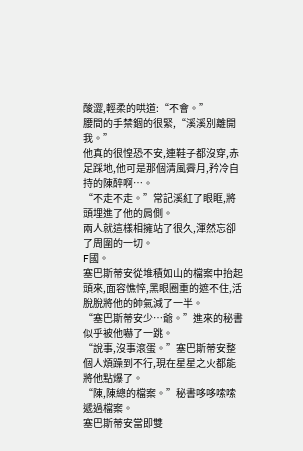酸澀,輕柔的哄道:“不會。”
腰間的手禁錮的很緊,“溪溪別離開我。”
他真的很惶恐不安,連鞋子都沒穿,赤足踩地,他可是那個清風霽月,矜冷自持的陳醉啊…。
“不走不走。”常記溪紅了眼眶,將頭埋進了他的肩側。
兩人就這樣相擁站了很久,渾然忘卻了周圍的一切。
F國。
塞巴斯蒂安從堆積如山的檔案中抬起頭來,面容憔悴,黑眼圈重的遮不住,活脫脫將他的帥氣減了一半。
“塞巴斯蒂安少…爺。”進來的秘書似乎被他嚇了一跳。
“說事,沒事滾蛋。”塞巴斯蒂安整個人煩躁到不行,現在星星之火都能將他點爆了。
“陳,陳總的檔案。”秘書哆哆嗦嗦遞過檔案。
塞巴斯蒂安當即雙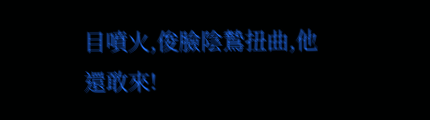目噴火,俊臉陰鷙扭曲,他還敢來!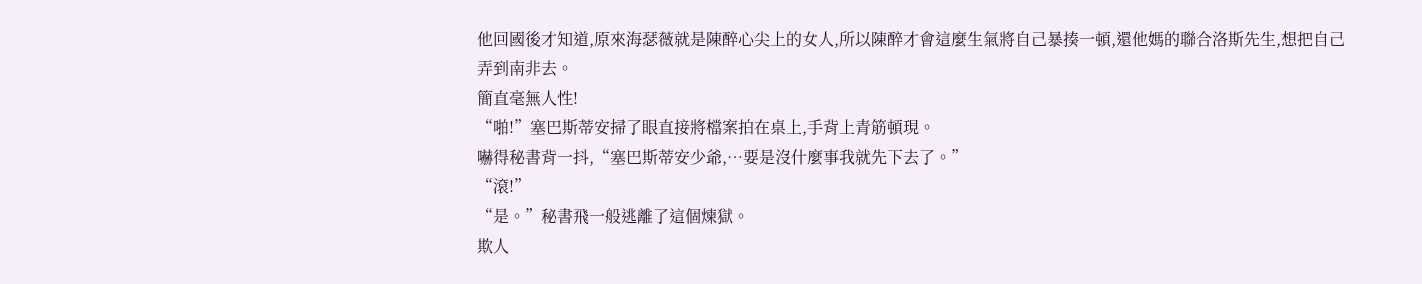他回國後才知道,原來海瑟薇就是陳醉心尖上的女人,所以陳醉才會這麼生氣將自己暴揍一頓,還他媽的聯合洛斯先生,想把自己弄到南非去。
簡直毫無人性!
“啪!”塞巴斯蒂安掃了眼直接將檔案拍在桌上,手背上青筋頓現。
嚇得秘書背一抖,“塞巴斯蒂安少爺,…要是沒什麼事我就先下去了。”
“滾!”
“是。”秘書飛一般逃離了這個煉獄。
欺人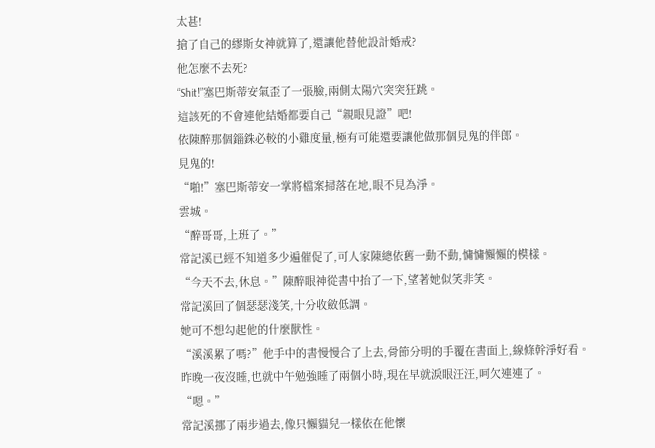太甚!
搶了自己的繆斯女神就算了,還讓他替他設計婚戒?
他怎麼不去死?
“Shit!”塞巴斯蒂安氣歪了一張臉,兩側太陽穴突突狂跳。
這該死的不會連他結婚都要自己“親眼見證”吧!
依陳醉那個錙銖必較的小雞度量,極有可能還要讓他做那個見鬼的伴郎。
見鬼的!
“啪!”塞巴斯蒂安一掌將檔案掃落在地,眼不見為淨。
雲城。
“醉哥哥,上班了。”
常記溪已經不知道多少遍催促了,可人家陳總依舊一動不動,慵慵懶懶的模樣。
“今天不去,休息。”陳醉眼神從書中抬了一下,望著她似笑非笑。
常記溪回了個瑟瑟淺笑,十分收斂低調。
她可不想勾起他的什麼獸性。
“溪溪累了嗎?”他手中的書慢慢合了上去,骨節分明的手覆在書面上,線條幹淨好看。
昨晚一夜沒睡,也就中午勉強睡了兩個小時,現在早就淚眼汪汪,呵欠連連了。
“嗯。”
常記溪挪了兩步過去,像只懶貓兒一樣依在他懷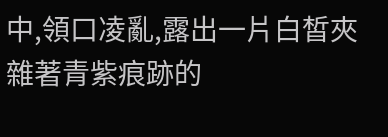中,領口凌亂,露出一片白皙夾雜著青紫痕跡的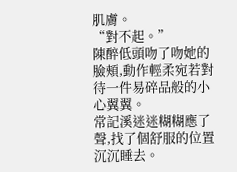肌膚。
“對不起。”
陳醉低頭吻了吻她的臉頰,動作輕柔宛若對待一件易碎品般的小心翼翼。
常記溪迷迷糊糊應了聲,找了個舒服的位置沉沉睡去。